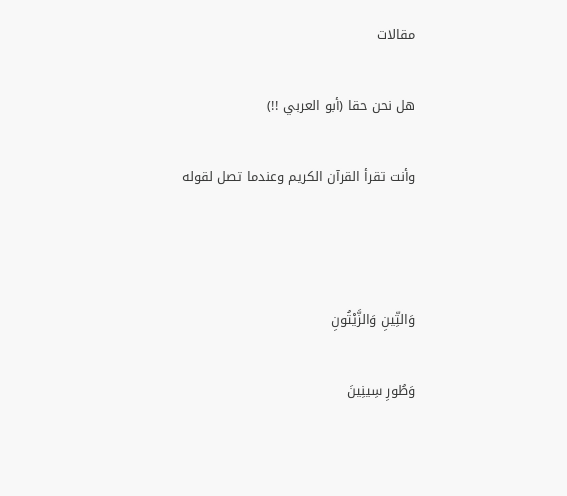مقالات

هل نحن حقا (أبو العربي !!)

وأنت تقرأ القرآن الكريم وعندما تصل لقوله



وَالتِّينِ وَالزَّيْتُونِ

وَطُورِ سِينِينَ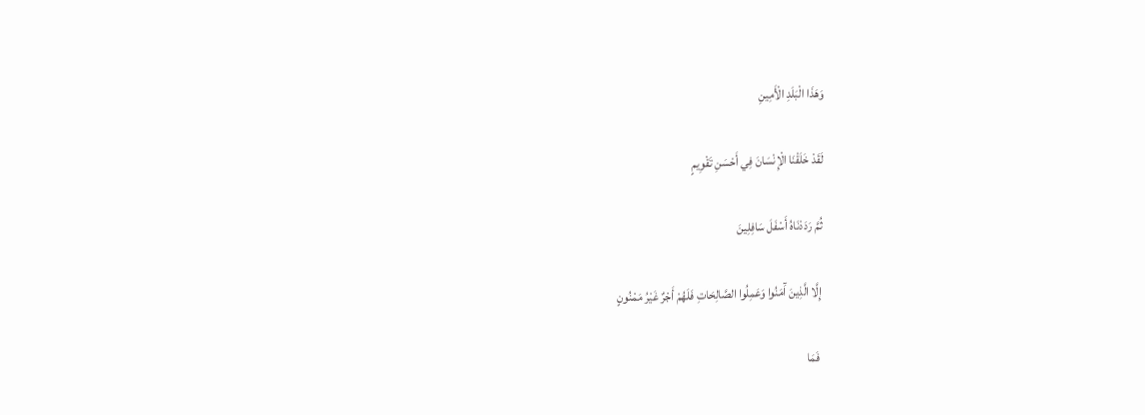وَهَذَا الْبَلَدِ الْأَمِينِ

لَقَدْ خَلَقْنَا الْإِنْسَانَ فِي أَحْسَنِ تَقْوِيمٍ

ثُمَّ رَدَدْنَاهُ أَسْفَلَ سَافِلِينَ

إِلَّا الَّذِينَ آَمَنُوا وَعَمِلُوا الصَّالِحَاتِ فَلَهُمْ أَجْرٌ غَيْرُ مَمْنُونٍ

فَمَا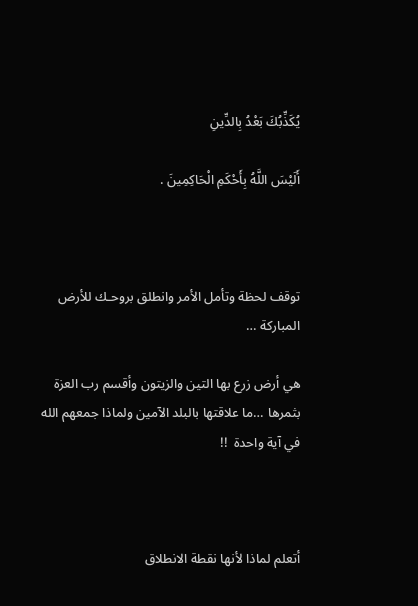يُكَذِّبُكَ بَعْدُ بِالدِّينِ

أَلَيْسَ اللَّهُ بِأَحْكَمِ الْحَاكِمِينَ .



توقف لحظة وتأمل الأمر وانطلق بروحـك للأرض المباركة …

هي أرض زرع بها التين والزيتون وأقسم رب العزة بثمرها …ما علاقتها بالبلد الآمين ولماذا جمعهم الله في آية واحدة  !!



أتعلم لماذا لأنها نقطة الانطلاق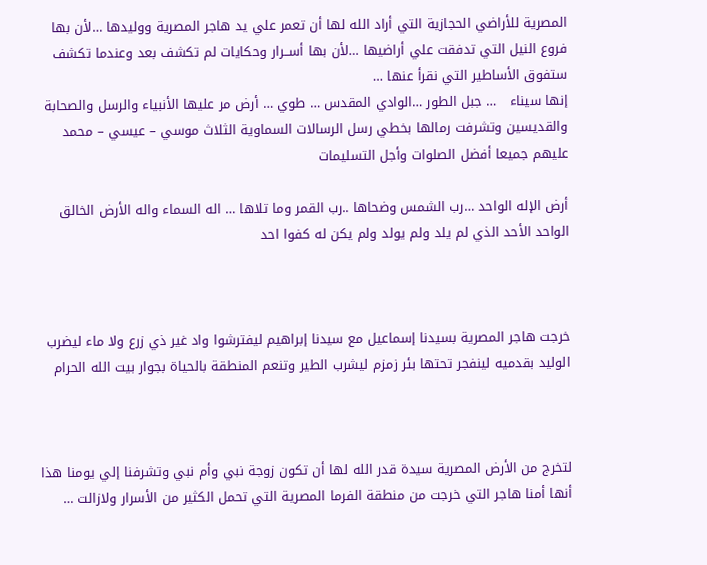المصرية للأراضي الحجازية التي أراد الله لها أن تعمر علي يد هاجر المصرية ووليدها …لأن بها فروع النيل التي تدفقت علي أراضيها …لأن بها أســرار وحكايات لم تكشف بعد وعندما تكشف ستفوق الأساطير التي نقرأ عنها …
إنها سيناء   … جبل الطور …الوادي المقدس … طوي … أرض مر عليها الأنبياء والرسل والصحابة والقديسين وتشرفت رمالها بخطي رسل الرسالات السماوية الثلاث موسي – عيسي – محمد عليهم جميعا أفضل الصلوات وأجل التسليمات

أرض الإله الواحد …رب الشمس وضحاها ..رب القمر وما تلاها … اله السماء واله الأرض الخالق الواحد الأحد الذي لم يلد ولم يولد ولم يكن له كفوا احد



خرجت هاجر المصرية بسيدنا إسماعيل مع سيدنا إبراهيم ليفترشوا واد غير ذي زرع ولا ماء ليضرب الوليد بقدميه لينفجر تحتها بئر زمزم ليشرب الطير وتنعم المنطقة بالحياة بجوار بيت الله الحرام



لتخرج من الأرض المصرية سيدة قدر الله لها أن تكون زوجة نبي وأم نبي وتشرفنا إلي يومنا هذا أنها أمنا هاجر التي خرجت من منطقة الفرما المصرية التي تحمل الكثير من الأسرار ولازالت …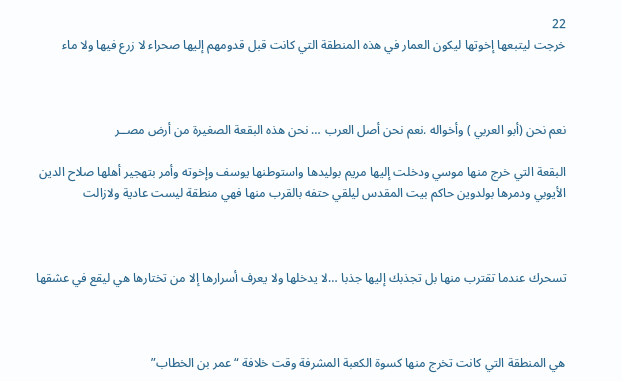22
خرجت ليتبعها إخوتها ليكون العمار في هذه المنطقة التي كانت قبل قدومهم إليها صحراء لا زرع فيها ولا ماء



نعم نحن (أبو العربي ) وأخواله .نعم نحن أصل العرب … نحن هذه البقعة الصغيرة من أرض مصــر

البقعة التي خرج منها موسي ودخلت إليها مريم بوليدها واستوطنها يوسف وإخوته وأمر بتهجير أهلها صلاح الدين الأيوبي ودمرها بولدوين حاكم بيت المقدس ليلقي حتفه بالقرب منها فهي منطقة ليست عادية ولازالت



تسحرك عندما تقترب منها بل تجذبك إليها جذبا …لا يدخلها ولا يعرف أسرارها إلا من تختارها هي ليقع في عشقها



هي المنطقة التي كانت تخرج منها كسوة الكعبة المشرفة وقت خلافة “عمر بن الخطاب”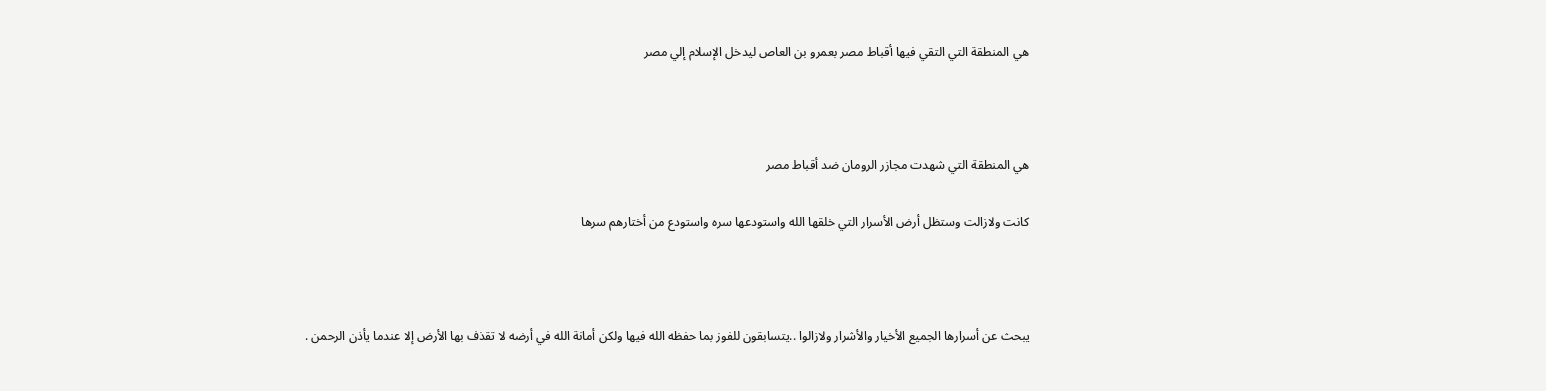هي المنطقة التي التقي فيها أقباط مصر بعمرو بن العاص ليدخل الإسلام إلي مصر



هي المنطقة التي شهدت مجازر الرومان ضد أقباط مصر

كانت ولازالت وستظل أرض الأسرار التي خلقها الله واستودعها سره واستودع من أختارهم سرها



يبحث عن أسرارها الجميع الأخيار والأشرار ولازالوا ..يتسابقون للفوز بما حفظه الله فيها ولكن أمانة الله في أرضه لا تقذف بها الأرض إلا عندما يأذن الرحمن .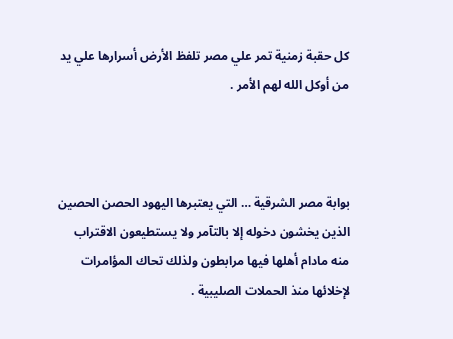كل حقبة زمنية تمر علي مصر تلفظ الأرض أسرارها علي يد من أوكل الله لهم الأمر .



بوابة مصر الشرقية … التي يعتبرها اليهود الحصن الحصين الذين يخشون دخوله إلا بالتآمر ولا يستطيعون الاقتراب منه مادام أهلها فيها مرابطون ولذلك تحاك المؤامرات لإخلائها منذ الحملات الصليبية .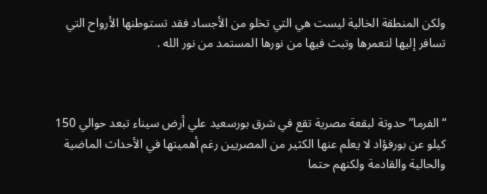ولكن المنطقة الخالية ليست هي التي تخلو من الأجساد فقد تستوطنها الأرواح التي تسافر إليها لتعمرها وتبث فيها من نورها المستمد من نور الله .



“الفرما” حدوتة لبقعة مصرية تقع في شرق بورسعيد علي أرض سيناء تبعد حوالي 150 كيلو عن بورفؤاد لا يعلم عنها الكثير من المصريين رغم أهميتها في الأحداث الماضية والحالية والقادمة ولكنهم حتما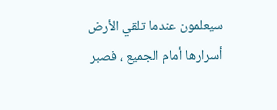سيعلمون عندما تلقي الأرض أسرارها أمام الجميع ، فصبر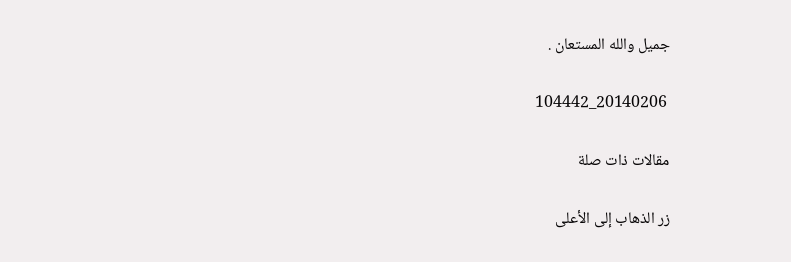جميل والله المستعان .

 20140206_104442

مقالات ذات صلة

زر الذهاب إلى الأعلى